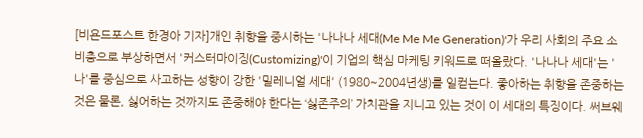[비욘드포스트 한경아 기자]개인 취향을 중시하는 '나나나 세대(Me Me Me Generation)'가 우리 사회의 주요 소비층으로 부상하면서 '커스터마이징(Customizing)'이 기업의 핵심 마케팅 키워드로 떠올랐다. '나나나 세대'는 '나'를 중심으로 사고하는 성향이 강한 '밀레니얼 세대' (1980~2004년생)를 일컫는다. 좋아하는 취향을 존중하는 것은 물론, 싫어하는 것까지도 존중해야 한다는 ‘싫존주의’ 가치관을 지니고 있는 것이 이 세대의 특징이다. 써브웨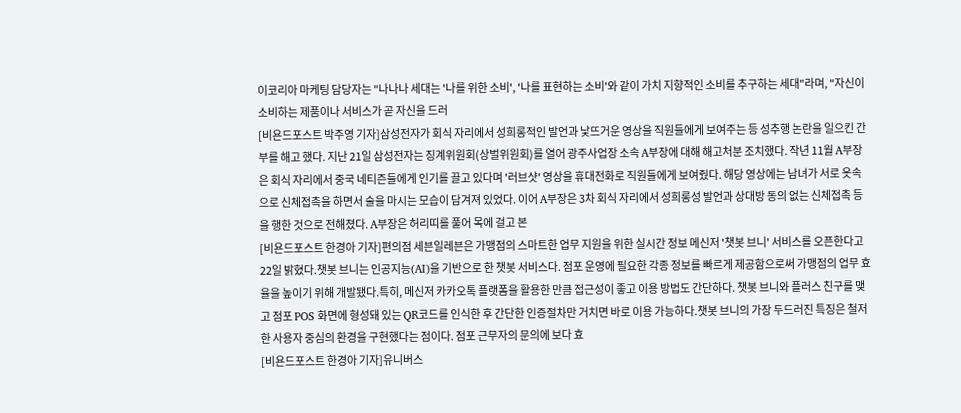이코리아 마케팅 담당자는 "나나나 세대는 '나를 위한 소비', '나를 표현하는 소비'와 같이 가치 지향적인 소비를 추구하는 세대"라며, "자신이 소비하는 제품이나 서비스가 곧 자신을 드러
[비욘드포스트 박주영 기자]삼성전자가 회식 자리에서 성희롱적인 발언과 낯뜨거운 영상을 직원들에게 보여주는 등 성추행 논란을 일으킨 간부를 해고 했다. 지난 21일 삼성전자는 징계위원회(상벌위원회)를 열어 광주사업장 소속 A부장에 대해 해고처분 조치했다. 작년 11월 A부장은 회식 자리에서 중국 네티즌들에게 인기를 끌고 있다며 '러브샷' 영상을 휴대전화로 직원들에게 보여줬다. 해당 영상에는 남녀가 서로 옷속으로 신체접촉을 하면서 술을 마시는 모습이 담겨져 있었다. 이어 A부장은 3차 회식 자리에서 성희롱성 발언과 상대방 동의 없는 신체접촉 등을 행한 것으로 전해졌다. A부장은 허리띠를 풀어 목에 걸고 본
[비욘드포스트 한경아 기자]편의점 세븐일레븐은 가맹점의 스마트한 업무 지원을 위한 실시간 정보 메신저 '챗봇 브니' 서비스를 오픈한다고 22일 밝혔다.챗봇 브니는 인공지능(AI)을 기반으로 한 챗봇 서비스다. 점포 운영에 필요한 각종 정보를 빠르게 제공함으로써 가맹점의 업무 효율을 높이기 위해 개발됐다.특히, 메신저 카카오톡 플랫폼을 활용한 만큼 접근성이 좋고 이용 방법도 간단하다. 챗봇 브니와 플러스 친구를 맺고 점포 POS 화면에 형성돼 있는 QR코드를 인식한 후 간단한 인증절차만 거치면 바로 이용 가능하다.챗봇 브니의 가장 두드러진 특징은 철저한 사용자 중심의 환경을 구현했다는 점이다. 점포 근무자의 문의에 보다 효
[비욘드포스트 한경아 기자]유니버스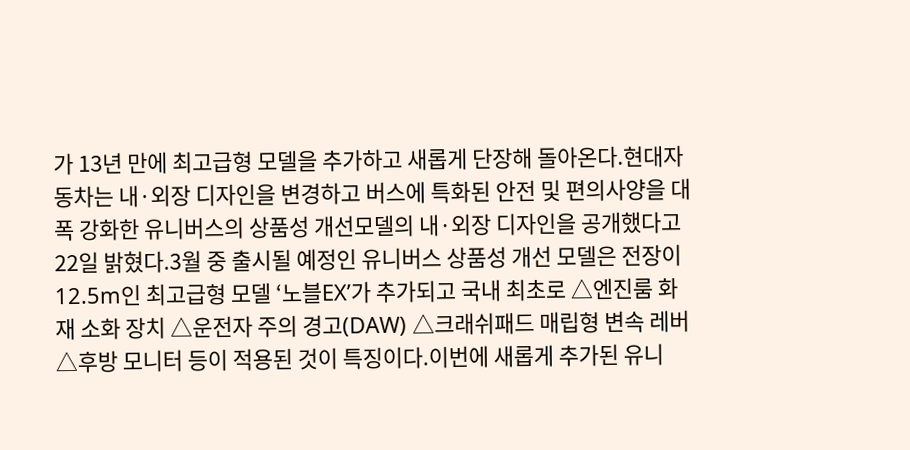가 13년 만에 최고급형 모델을 추가하고 새롭게 단장해 돌아온다.현대자동차는 내·외장 디자인을 변경하고 버스에 특화된 안전 및 편의사양을 대폭 강화한 유니버스의 상품성 개선모델의 내·외장 디자인을 공개했다고 22일 밝혔다.3월 중 출시될 예정인 유니버스 상품성 개선 모델은 전장이 12.5m인 최고급형 모델 ‘노블EX’가 추가되고 국내 최초로 △엔진룸 화재 소화 장치 △운전자 주의 경고(DAW) △크래쉬패드 매립형 변속 레버 △후방 모니터 등이 적용된 것이 특징이다.이번에 새롭게 추가된 유니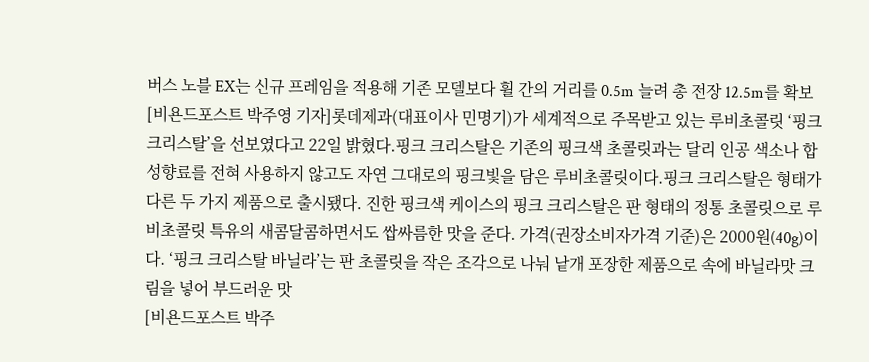버스 노블 EX는 신규 프레임을 적용해 기존 모델보다 휠 간의 거리를 0.5m 늘려 총 전장 12.5m를 확보
[비욘드포스트 박주영 기자]롯데제과(대표이사 민명기)가 세계적으로 주목받고 있는 루비초콜릿 ‘핑크 크리스탈’을 선보였다고 22일 밝혔다.핑크 크리스탈은 기존의 핑크색 초콜릿과는 달리 인공 색소나 합성향료를 전혀 사용하지 않고도 자연 그대로의 핑크빛을 담은 루비초콜릿이다.핑크 크리스탈은 형태가 다른 두 가지 제품으로 출시됐다. 진한 핑크색 케이스의 핑크 크리스탈은 판 형태의 정통 초콜릿으로 루비초콜릿 특유의 새콤달콤하면서도 쌉싸름한 맛을 준다. 가격(권장소비자가격 기준)은 2000원(40g)이다. ‘핑크 크리스탈 바닐라’는 판 초콜릿을 작은 조각으로 나눠 낱개 포장한 제품으로 속에 바닐라맛 크림을 넣어 부드러운 맛
[비욘드포스트 박주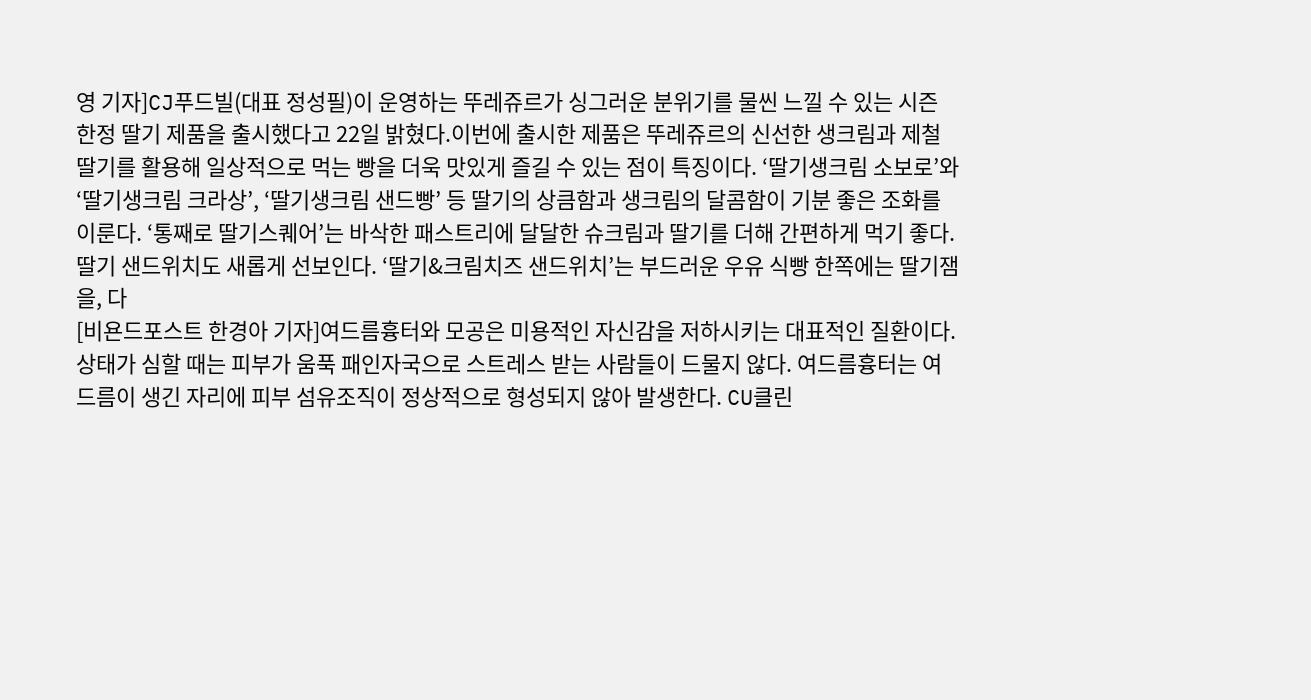영 기자]CJ푸드빌(대표 정성필)이 운영하는 뚜레쥬르가 싱그러운 분위기를 물씬 느낄 수 있는 시즌 한정 딸기 제품을 출시했다고 22일 밝혔다.이번에 출시한 제품은 뚜레쥬르의 신선한 생크림과 제철 딸기를 활용해 일상적으로 먹는 빵을 더욱 맛있게 즐길 수 있는 점이 특징이다. ‘딸기생크림 소보로’와 ‘딸기생크림 크라상’, ‘딸기생크림 샌드빵’ 등 딸기의 상큼함과 생크림의 달콤함이 기분 좋은 조화를 이룬다. ‘통째로 딸기스퀘어’는 바삭한 패스트리에 달달한 슈크림과 딸기를 더해 간편하게 먹기 좋다.딸기 샌드위치도 새롭게 선보인다. ‘딸기&크림치즈 샌드위치’는 부드러운 우유 식빵 한쪽에는 딸기잼을, 다
[비욘드포스트 한경아 기자]여드름흉터와 모공은 미용적인 자신감을 저하시키는 대표적인 질환이다. 상태가 심할 때는 피부가 움푹 패인자국으로 스트레스 받는 사람들이 드물지 않다. 여드름흉터는 여드름이 생긴 자리에 피부 섬유조직이 정상적으로 형성되지 않아 발생한다. CU클린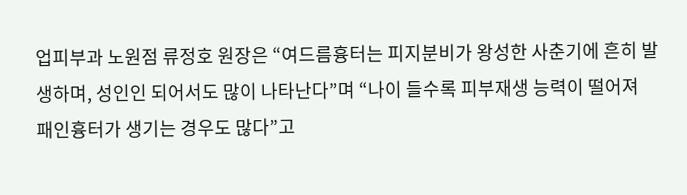업피부과 노원점 류정호 원장은 “여드름흉터는 피지분비가 왕성한 사춘기에 흔히 발생하며, 성인인 되어서도 많이 나타난다”며 “나이 들수록 피부재생 능력이 떨어져 패인흉터가 생기는 경우도 많다”고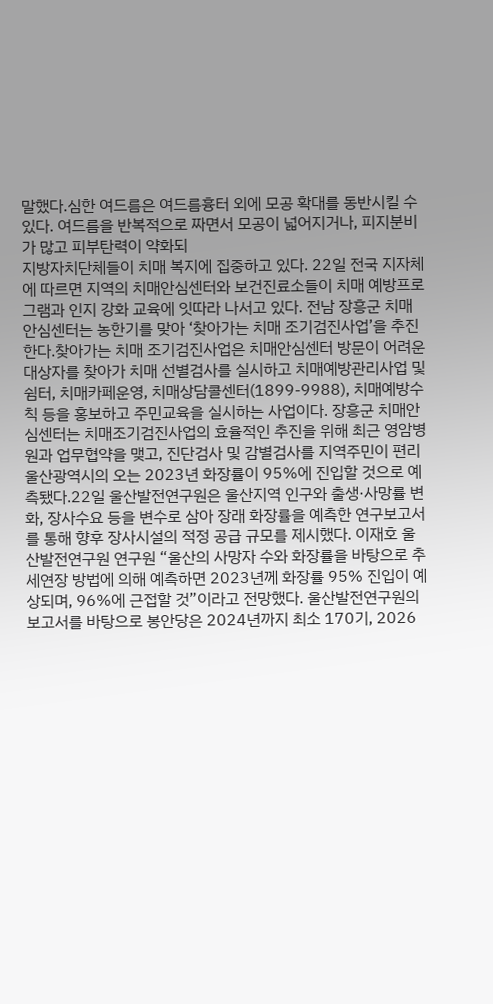말했다.심한 여드름은 여드름흉터 외에 모공 확대를 동반시킬 수 있다. 여드름을 반복적으로 짜면서 모공이 넓어지거나, 피지분비가 많고 피부탄력이 약화되
지방자치단체들이 치매 복지에 집중하고 있다. 22일 전국 지자체에 따르면 지역의 치매안심센터와 보건진료소들이 치매 예방프로그램과 인지 강화 교육에 잇따라 나서고 있다. 전남 장흥군 치매안심센터는 농한기를 맞아 ‘찾아가는 치매 조기검진사업’을 추진한다.찾아가는 치매 조기검진사업은 치매안심센터 방문이 어려운 대상자를 찾아가 치매 선별검사를 실시하고 치매예방관리사업 및 쉼터, 치매카페운영, 치매상담콜센터(1899-9988), 치매예방수칙 등을 홍보하고 주민교육을 실시하는 사업이다. 장흥군 치매안심센터는 치매조기검진사업의 효율적인 추진을 위해 최근 영암병원과 업무협약을 맺고, 진단검사 및 감별검사를 지역주민이 편리
울산광역시의 오는 2023년 화장률이 95%에 진입할 것으로 예측됐다.22일 울산발전연구원은 울산지역 인구와 출생·사망률 변화, 장사수요 등을 변수로 삼아 장래 화장률을 예측한 연구보고서를 통해 향후 장사시설의 적정 공급 규모를 제시했다. 이재호 울산발전연구원 연구원 “울산의 사망자 수와 화장률을 바탕으로 추세연장 방법에 의해 예측하면 2023년께 화장률 95% 진입이 예상되며, 96%에 근접할 것”이라고 전망했다. 울산발전연구원의 보고서를 바탕으로 봉안당은 2024년까지 최소 170기, 2026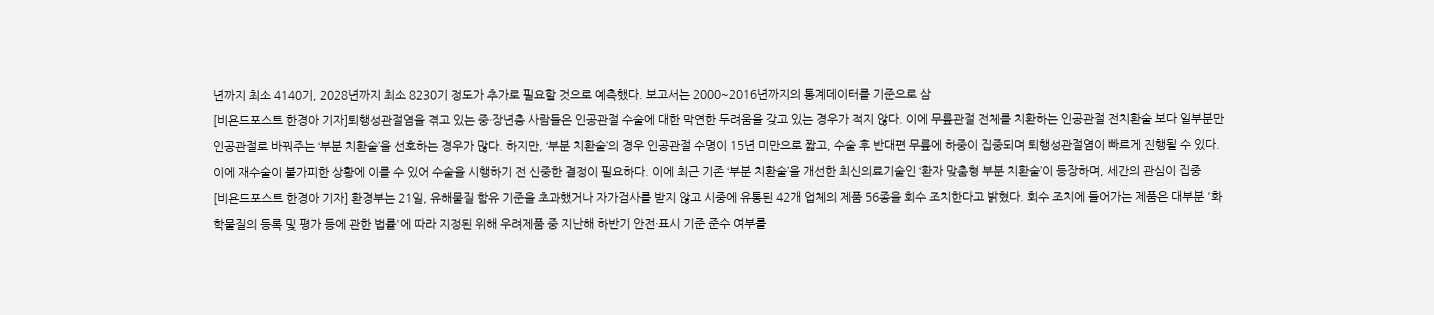년까지 최소 4140기, 2028년까지 최소 8230기 정도가 추가로 필요할 것으로 예측했다. 보고서는 2000~2016년까지의 통계데이터를 기준으로 삼
[비욘드포스트 한경아 기자]퇴행성관절염을 겪고 있는 중·장년층 사람들은 인공관절 수술에 대한 막연한 두려움을 갖고 있는 경우가 적지 않다. 이에 무릎관절 전체를 치환하는 인공관절 전치환술 보다 일부분만 인공관절로 바꿔주는 ‘부분 치환술’을 선호하는 경우가 많다. 하지만, ‘부분 치환술’의 경우 인공관절 수명이 15년 미만으로 짧고, 수술 후 반대편 무릎에 하중이 집중되며 퇴행성관절염이 빠르게 진행될 수 있다. 이에 재수술이 불가피한 상황에 이를 수 있어 수술을 시행하기 전 신중한 결정이 필요하다. 이에 최근 기존 ‘부분 치환술’을 개선한 최신의료기술인 ‘환자 맞춤형 부분 치환술’이 등장하며, 세간의 관심이 집중
[비욘드포스트 한경아 기자] 환경부는 21일, 유해물질 함유 기준을 초과했거나 자가검사를 받지 않고 시중에 유통된 42개 업체의 제품 56종을 회수 조치한다고 밝혔다. 회수 조치에 들어가는 제품은 대부분 '화학물질의 등록 및 평가 등에 관한 법률'에 따라 지정된 위해 우려제품 중 지난해 하반기 안전·표시 기준 준수 여부를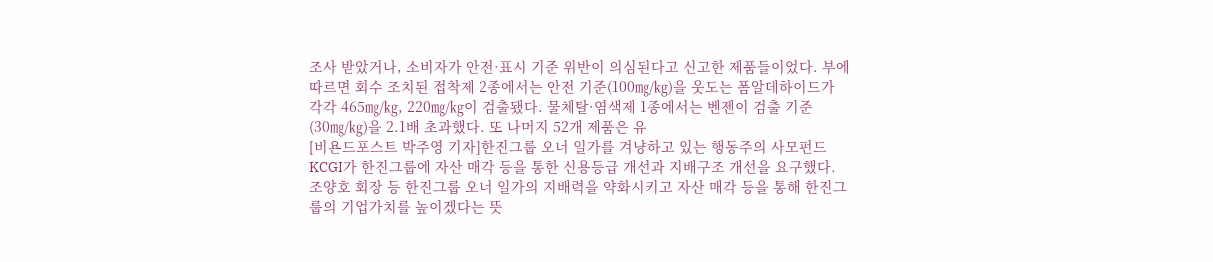조사 받았거나, 소비자가 안전·표시 기준 위반이 의심된다고 신고한 제품들이었다. 부에 따르면 회수 조치된 접착제 2종에서는 안전 기준(100㎎/㎏)을 웃도는 폼알데하이드가 각각 465㎎/㎏, 220㎎/㎏이 검출됐다. 물체탈·염색제 1종에서는 벤젠이 검출 기준(30㎎/㎏)을 2.1배 초과했다. 또 나머지 52개 제품은 유
[비욘드포스트 박주영 기자]한진그룹 오너 일가를 겨냥하고 있는 행동주의 사모펀드 KCGI가 한진그룹에 자산 매각 등을 통한 신용등급 개선과 지배구조 개선을 요구했다. 조양호 회장 등 한진그룹 오너 일가의 지배력을 약화시키고 자산 매각 등을 통해 한진그룹의 기업가치를 높이겠다는 뜻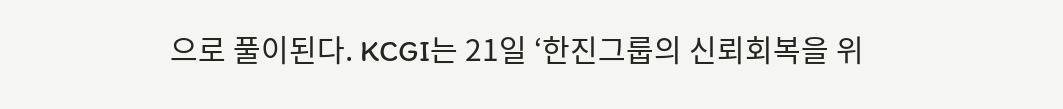으로 풀이된다. KCGI는 21일 ‘한진그룹의 신뢰회복을 위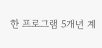한 프로그램 5개년 계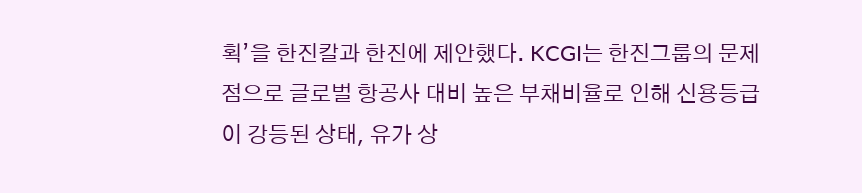획’을 한진칼과 한진에 제안했다. KCGI는 한진그룹의 문제점으로 글로벌 항공사 대비 높은 부채비율로 인해 신용등급이 강등된 상태, 유가 상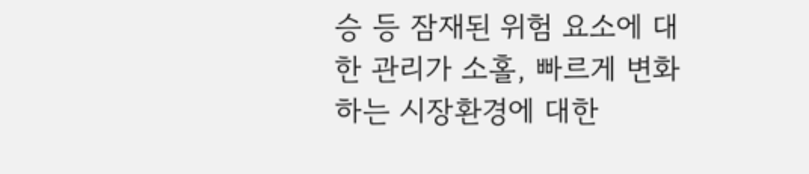승 등 잠재된 위험 요소에 대한 관리가 소홀, 빠르게 변화하는 시장환경에 대한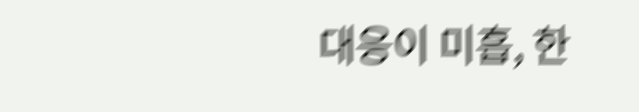대응이 미흡, 한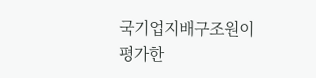국기업지배구조원이 평가한